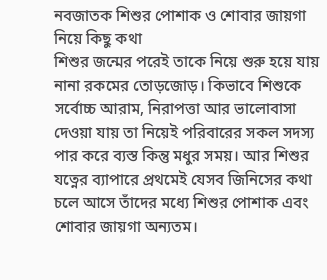নবজাতক শিশুর পোশাক ও শোবার জায়গা নিয়ে কিছু কথা
শিশুর জন্মের পরেই তাকে নিয়ে শুরু হয়ে যায় নানা রকমের তোড়জোড়। কিভাবে শিশুকে সর্বোচ্চ আরাম, নিরাপত্তা আর ভালোবাসা দেওয়া যায় তা নিয়েই পরিবারের সকল সদস্য পার করে ব্যস্ত কিন্তু মধুর সময়। আর শিশুর যত্নের ব্যাপারে প্রথমেই যেসব জিনিসের কথা চলে আসে তাঁদের মধ্যে শিশুর পোশাক এবং শোবার জায়গা অন্যতম।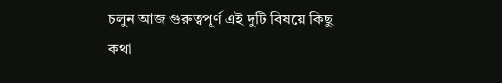চলুন আজ গুরুত্বপূর্ণ এই দুটি বিষয়ে কিছু কথা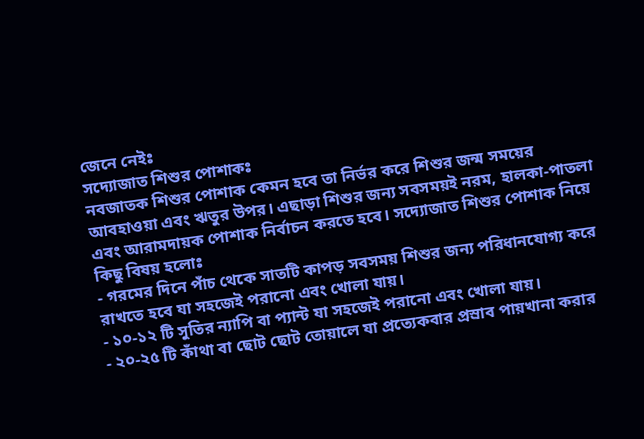জেনে নেইঃ
সদ্যোজাত শিশুর পোশাকঃ
নবজাতক শিশুর পোশাক কেমন হবে তা নির্ভর করে শিশুর জন্ম সময়ের আবহাওয়া এবং ঋতুর উপর। এছাড়া শিশুর জন্য সবসময়ই নরম, হালকা-পাতলা এবং আরামদায়ক পোশাক নির্বাচন করতে হবে। সদ্যোজাত শিশুর পোশাক নিয়ে কিছু বিষয় হলোঃ
- গরমের দিনে পাঁচ থেকে সাতটি কাপড় সবসময় শিশুর জন্য পরিধানযোগ্য করে রাখতে হবে যা সহজেই পরানো এবং খোলা যায়।
- ১০-১২ টি সুতির ন্যাপি বা প্যান্ট যা সহজেই পরানো এবং খোলা যায়।
- ২০-২৫ টি কাঁথা বা ছোট ছোট তোয়ালে যা প্রত্যেকবার প্রস্রাব পায়খানা করার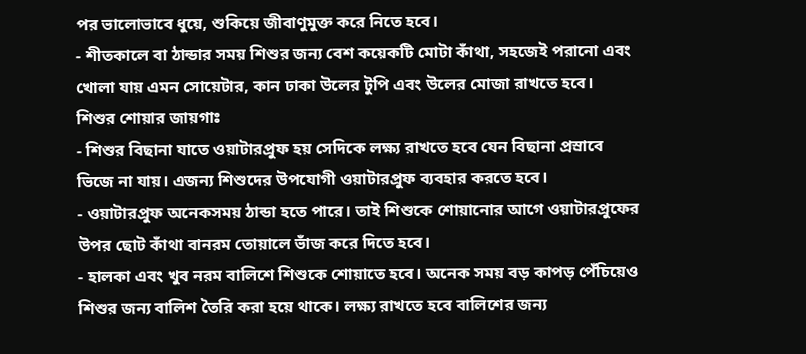পর ভালোভাবে ধুয়ে, শুকিয়ে জীবাণুমুক্ত করে নিতে হবে।
- শীতকালে বা ঠান্ডার সময় শিশুর জন্য বেশ কয়েকটি মোটা কাঁথা, সহজেই পরানো এবং খোলা যায় এমন সোয়েটার, কান ঢাকা উলের টুপি এবং উলের মোজা রাখতে হবে।
শিশুর শোয়ার জায়গাঃ
- শিশুর বিছানা যাতে ওয়াটারপ্রুফ হয় সেদিকে লক্ষ্য রাখতে হবে যেন বিছানা প্রস্রাবে ভিজে না যায়। এজন্য শিশুদের উপযোগী ওয়াটারপ্রুফ ব্যবহার করতে হবে।
- ওয়াটারপ্রুফ অনেকসময় ঠান্ডা হতে পারে। তাই শিশুকে শোয়ানোর আগে ওয়াটারপ্রুফের উপর ছোট কাঁথা বানরম তোয়ালে ভাঁজ করে দিতে হবে।
- হালকা এবং খুব নরম বালিশে শিশুকে শোয়াতে হবে। অনেক সময় বড় কাপড় পেঁচিয়েও শিশুর জন্য বালিশ তৈরি করা হয়ে থাকে। লক্ষ্য রাখতে হবে বালিশের জন্য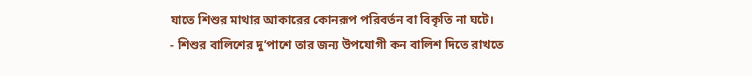যাতে শিশুর মাথার আকারের কোনরূপ পরিবর্তন বা বিকৃতি না ঘটে।
- শিশুর বালিশের দু’পাশে তার জন্য উপযোগী কন বালিশ দিতে রাখতে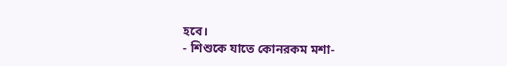হবে।
- শিশুকে যাতে কোনরকম মশা-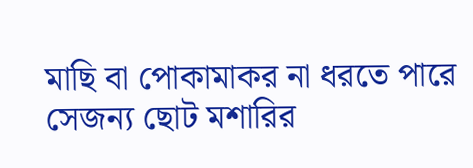মাছি বা পোকামাকর না ধরতে পারে সেজন্য ছোট মশারির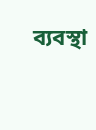ব্যবস্থা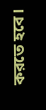করতে হবে।